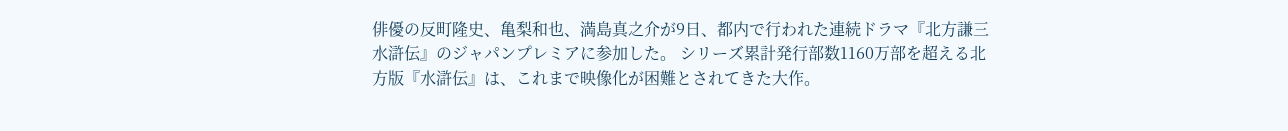俳優の反町隆史、亀梨和也、満島真之介が9日、都内で行われた連続ドラマ『北方謙三 水滸伝』のジャパンプレミアに参加した。 シリーズ累計発行部数1160万部を超える北方版『水滸伝』は、これまで映像化が困難とされてきた大作。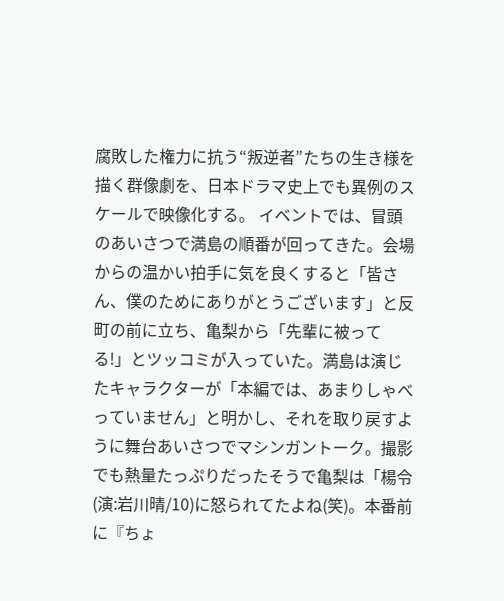腐敗した権力に抗う“叛逆者”たちの生き様を描く群像劇を、日本ドラマ史上でも異例のスケールで映像化する。 イベントでは、冒頭のあいさつで満島の順番が回ってきた。会場からの温かい拍手に気を良くすると「皆さん、僕のためにありがとうございます」と反町の前に立ち、亀梨から「先輩に被ってる!」とツッコミが入っていた。満島は演じたキャラクターが「本編では、あまりしゃべっていません」と明かし、それを取り戻すように舞台あいさつでマシンガントーク。撮影でも熱量たっぷりだったそうで亀梨は「楊令(演:岩川晴/10)に怒られてたよね(笑)。本番前に『ちょ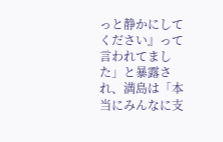っと静かにしてください』って言われてました」と暴露され、満島は「本当にみんなに支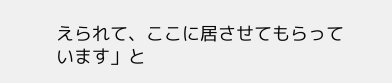えられて、ここに居させてもらっています」と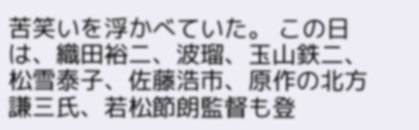苦笑いを浮かべていた。 この日は、織田裕二、波瑠、玉山鉄二、松雪泰子、佐藤浩市、原作の北方謙三氏、若松節朗監督も登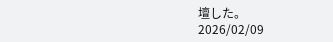壇した。
2026/02/09